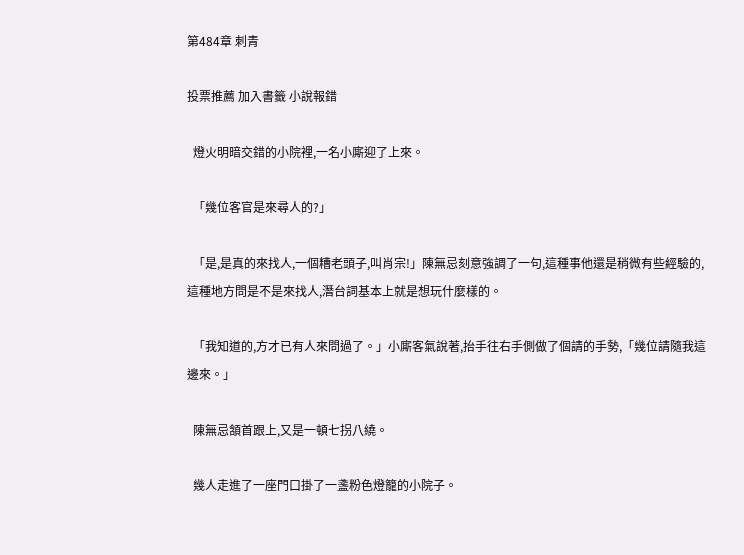第484章 刺青

投票推薦 加入書籤 小說報錯

  燈火明暗交錯的小院裡,一名小廝迎了上來。

  「幾位客官是來尋人的?」

  「是,是真的來找人,一個糟老頭子,叫肖宗!」陳無忌刻意強調了一句,這種事他還是稍微有些經驗的,這種地方問是不是來找人,潛台詞基本上就是想玩什麼樣的。

  「我知道的,方才已有人來問過了。」小廝客氣說著,抬手往右手側做了個請的手勢,「幾位請隨我這邊來。」

  陳無忌頷首跟上,又是一頓七拐八繞。

  幾人走進了一座門口掛了一盞粉色燈籠的小院子。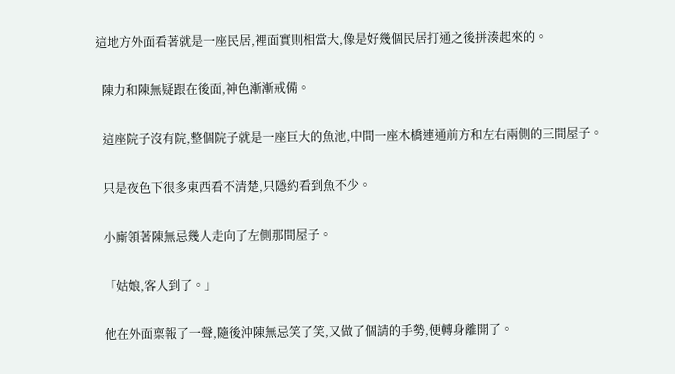這地方外面看著就是一座民居,裡面實則相當大,像是好幾個民居打通之後拼湊起來的。

  陳力和陳無疑跟在後面,神色漸漸戒備。

  這座院子沒有院,整個院子就是一座巨大的魚池,中間一座木橋連通前方和左右兩側的三間屋子。

  只是夜色下很多東西看不清楚,只隱約看到魚不少。

  小廝領著陳無忌幾人走向了左側那間屋子。

  「姑娘,客人到了。」

  他在外面稟報了一聲,隨後沖陳無忌笑了笑,又做了個請的手勢,便轉身離開了。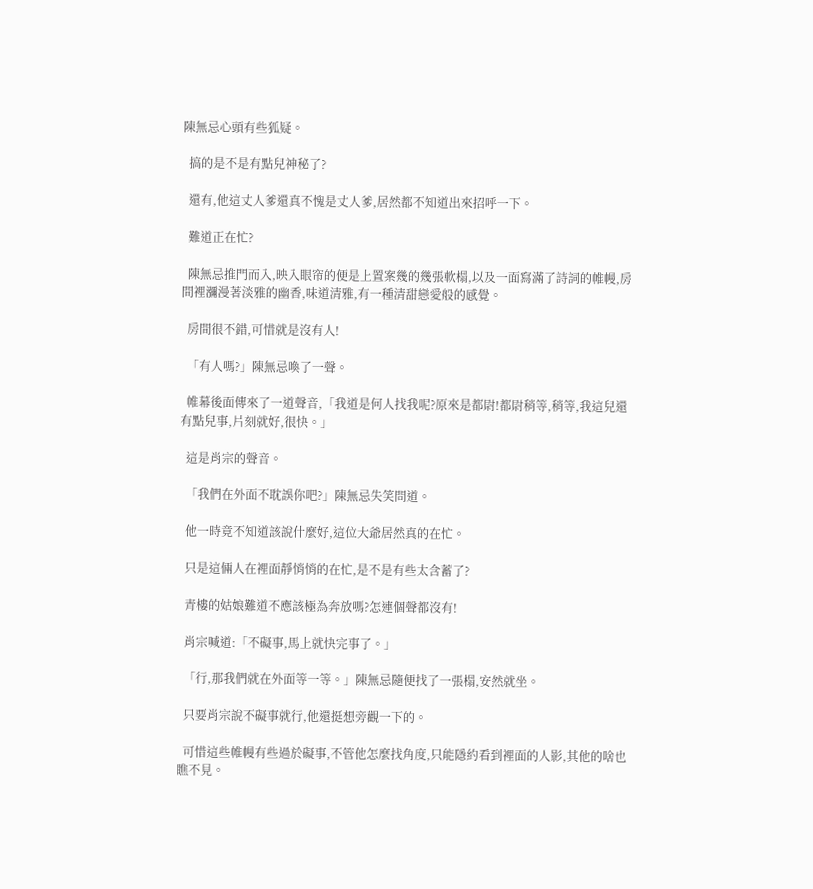陳無忌心頭有些狐疑。

  搞的是不是有點兒神秘了?

  還有,他這丈人爹還真不愧是丈人爹,居然都不知道出來招呼一下。

  難道正在忙?

  陳無忌推門而入,映入眼帘的便是上置案幾的幾張軟榻,以及一面寫滿了詩詞的帷幔,房間裡瀰漫著淡雅的幽香,味道清雅,有一種清甜戀愛般的感覺。

  房間很不錯,可惜就是沒有人!

  「有人嗎?」陳無忌喚了一聲。

  帷幕後面傳來了一道聲音,「我道是何人找我呢?原來是都尉!都尉稍等,稍等,我這兒還有點兒事,片刻就好,很快。」

  這是肖宗的聲音。

  「我們在外面不耽誤你吧?」陳無忌失笑問道。

  他一時竟不知道該說什麼好,這位大爺居然真的在忙。

  只是這倆人在裡面靜悄悄的在忙,是不是有些太含蓄了?

  青樓的姑娘難道不應該極為奔放嗎?怎連個聲都沒有!

  肖宗喊道:「不礙事,馬上就快完事了。」

  「行,那我們就在外面等一等。」陳無忌隨便找了一張榻,安然就坐。

  只要肖宗說不礙事就行,他還挺想旁觀一下的。

  可惜這些帷幔有些過於礙事,不管他怎麼找角度,只能隱約看到裡面的人影,其他的啥也瞧不見。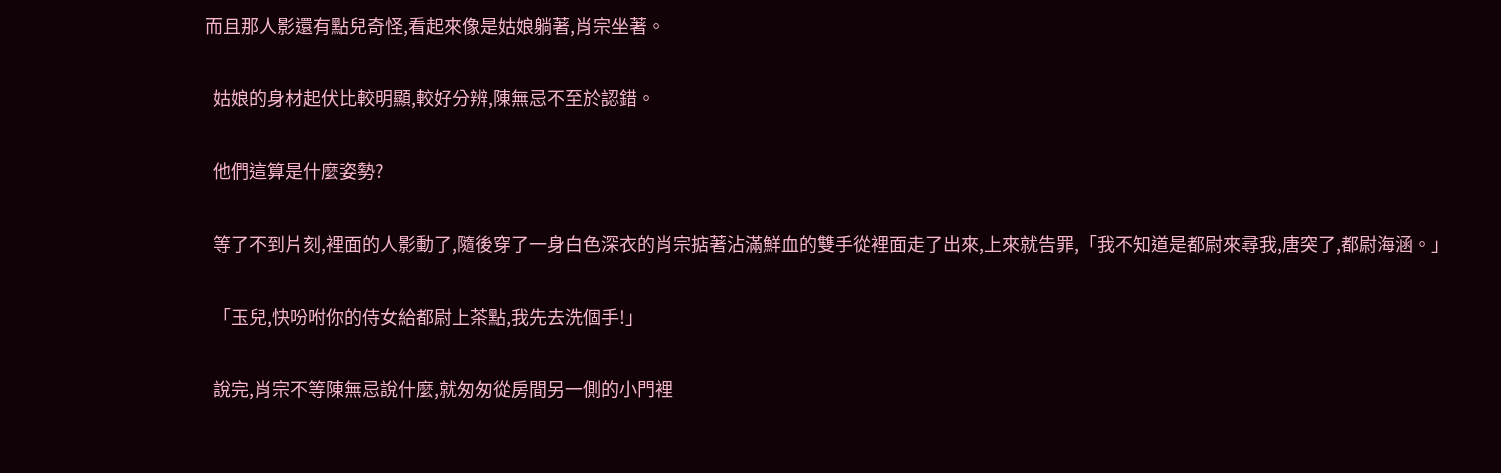而且那人影還有點兒奇怪,看起來像是姑娘躺著,肖宗坐著。

  姑娘的身材起伏比較明顯,較好分辨,陳無忌不至於認錯。

  他們這算是什麼姿勢?

  等了不到片刻,裡面的人影動了,隨後穿了一身白色深衣的肖宗掂著沾滿鮮血的雙手從裡面走了出來,上來就告罪,「我不知道是都尉來尋我,唐突了,都尉海涵。」

  「玉兒,快吩咐你的侍女給都尉上茶點,我先去洗個手!」

  說完,肖宗不等陳無忌說什麼,就匆匆從房間另一側的小門裡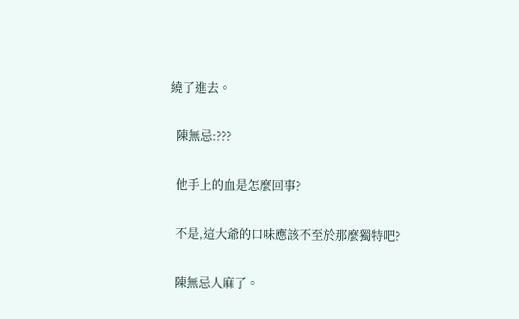繞了進去。

  陳無忌:???

  他手上的血是怎麼回事?

  不是,這大爺的口味應該不至於那麼獨特吧?

  陳無忌人麻了。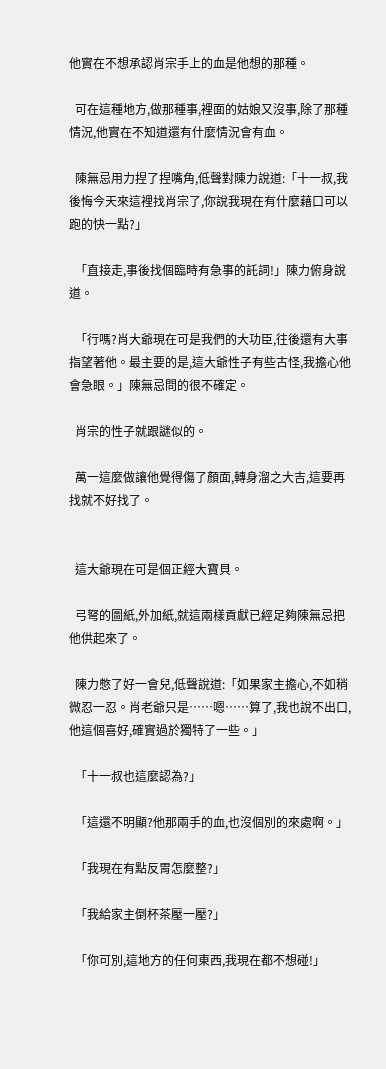他實在不想承認肖宗手上的血是他想的那種。

  可在這種地方,做那種事,裡面的姑娘又沒事,除了那種情況,他實在不知道還有什麼情況會有血。

  陳無忌用力捏了捏嘴角,低聲對陳力說道:「十一叔,我後悔今天來這裡找肖宗了,你說我現在有什麼藉口可以跑的快一點?」

  「直接走,事後找個臨時有急事的託詞!」陳力俯身說道。

  「行嗎?肖大爺現在可是我們的大功臣,往後還有大事指望著他。最主要的是,這大爺性子有些古怪,我擔心他會急眼。」陳無忌問的很不確定。

  肖宗的性子就跟謎似的。

  萬一這麼做讓他覺得傷了顏面,轉身溜之大吉,這要再找就不好找了。


  這大爺現在可是個正經大寶貝。

  弓弩的圖紙,外加紙,就這兩樣貢獻已經足夠陳無忌把他供起來了。

  陳力憋了好一會兒,低聲說道:「如果家主擔心,不如稍微忍一忍。肖老爺只是……嗯……算了,我也說不出口,他這個喜好,確實過於獨特了一些。」

  「十一叔也這麼認為?」

  「這還不明顯?他那兩手的血,也沒個別的來處啊。」

  「我現在有點反胃怎麼整?」

  「我給家主倒杯茶壓一壓?」

  「你可別,這地方的任何東西,我現在都不想碰!」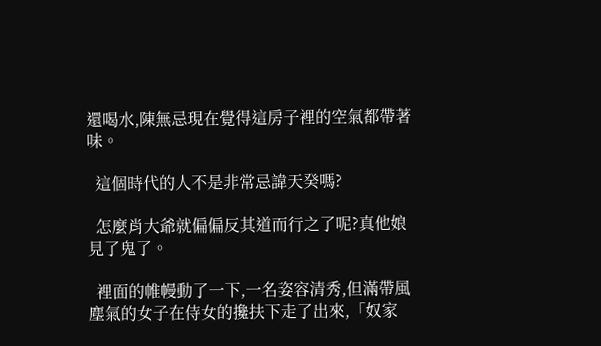還喝水,陳無忌現在覺得這房子裡的空氣都帶著味。

  這個時代的人不是非常忌諱天癸嗎?

  怎麼肖大爺就偏偏反其道而行之了呢?真他娘見了鬼了。

  裡面的帷幔動了一下,一名姿容清秀,但滿帶風塵氣的女子在侍女的攙扶下走了出來,「奴家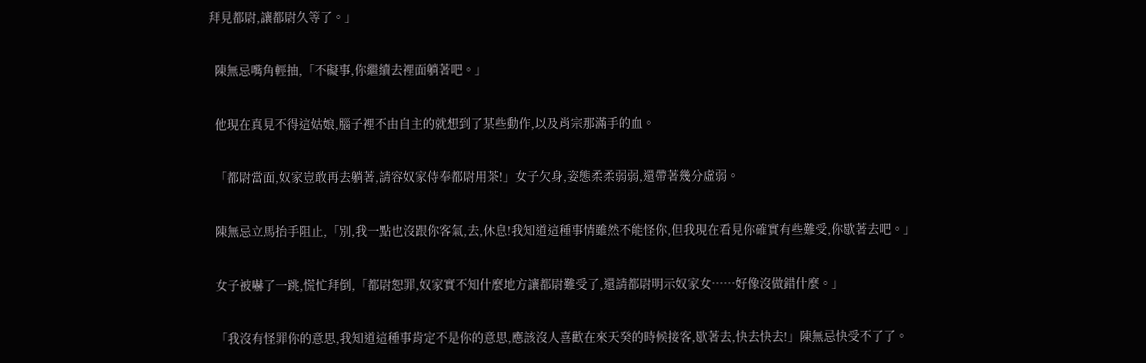拜見都尉,讓都尉久等了。」

  陳無忌嘴角輕抽,「不礙事,你繼續去裡面躺著吧。」

  他現在真見不得這姑娘,腦子裡不由自主的就想到了某些動作,以及肖宗那滿手的血。

  「都尉當面,奴家豈敢再去躺著,請容奴家侍奉都尉用茶!」女子欠身,姿態柔柔弱弱,還帶著幾分虛弱。

  陳無忌立馬抬手阻止,「別,我一點也沒跟你客氣,去,休息!我知道這種事情雖然不能怪你,但我現在看見你確實有些難受,你歇著去吧。」

  女子被嚇了一跳,慌忙拜倒,「都尉恕罪,奴家實不知什麼地方讓都尉難受了,還請都尉明示奴家女……好像沒做錯什麼。」

  「我沒有怪罪你的意思,我知道這種事肯定不是你的意思,應該沒人喜歡在來天癸的時候接客,歇著去,快去快去!」陳無忌快受不了了。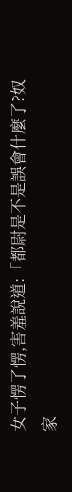女子愣了愣,害羞說道:「都尉是不是誤會什麼了?奴家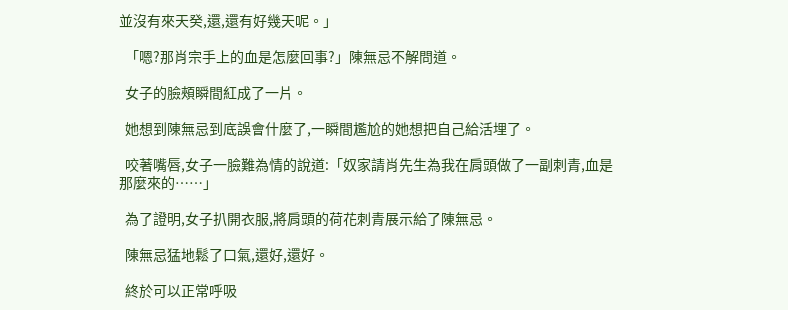並沒有來天癸,還,還有好幾天呢。」

  「嗯?那肖宗手上的血是怎麼回事?」陳無忌不解問道。

  女子的臉頰瞬間紅成了一片。

  她想到陳無忌到底誤會什麼了,一瞬間尷尬的她想把自己給活埋了。

  咬著嘴唇,女子一臉難為情的說道:「奴家請肖先生為我在肩頭做了一副刺青,血是那麼來的……」

  為了證明,女子扒開衣服,將肩頭的荷花刺青展示給了陳無忌。

  陳無忌猛地鬆了口氣,還好,還好。

  終於可以正常呼吸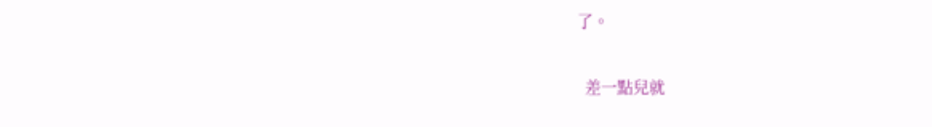了。

  差一點兒就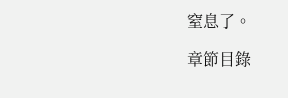窒息了。

章節目錄